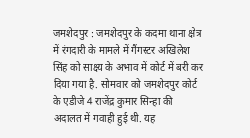जमशेदपुर : जमशेदपुर के कदमा थाना क्षेत्र में रंगदारी के मामले में गैंगस्टर अखिलेश सिंह को साक्ष्य के अभाव में कोर्ट में बरी कर दिया गया है. सोमवार को जमशेदपुर कोर्ट के एडीजे 4 राजेंद्र कुमार सिन्हा की अदालत में गवाही हुई थी. यह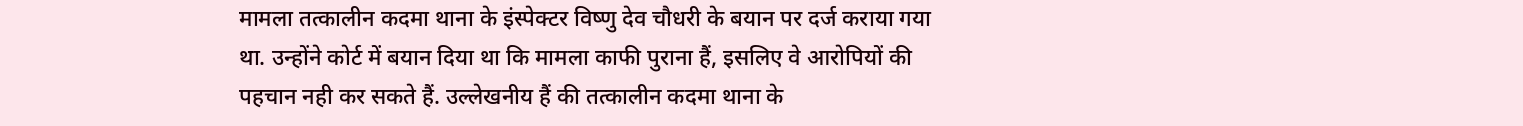मामला तत्कालीन कदमा थाना के इंस्पेक्टर विष्णु देव चौधरी के बयान पर दर्ज कराया गया था. उन्होंने कोर्ट में बयान दिया था कि मामला काफी पुराना हैं, इसलिए वे आरोपियों की पहचान नही कर सकते हैं. उल्लेखनीय हैं की तत्कालीन कदमा थाना के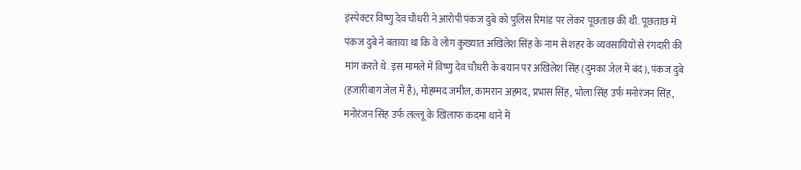इंस्पेक्टर विष्णु देव चौधरी ने आरोपी पंकज दुबे को पुलिस रिमांड पर लेकर पूछताछ की थी. पूछताछ में पंकज दुबे ने बताया था कि वे लोग कुख्यात अखिलेश सिंह के नाम से शहर के व्यवसायियों से रंगदारी की मांग करते थे. इस मामले में विष्णु देव चौधरी के बयान पर अखिलेश सिंह (दुमका जेल में बंद), पंकज दुबे (हजारीबाग जेल में है), मोहम्मद जमील, कामरान अहमद, प्रभास सिंह, भोला सिंह उर्फ मनोरंजन सिंह, मनोरंजन सिंह उर्फ लल्लू के खिलाफ कदमा थाने में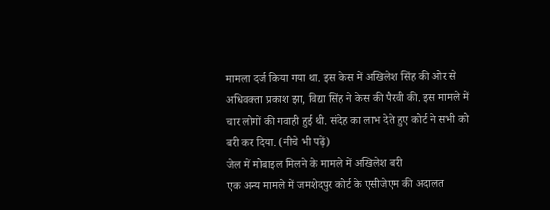मामला दर्ज किया गया था. इस केस में अखिलेश सिंह की ओर से अधिवक्ता प्रकाश झा, विद्या सिंह ने केस की पैरवी की. इस मामले में चार लोगों की गवाही हुई थी. संदेह का लाभ देते हुए कोर्ट ने सभी को बरी कर दिया. (नीचे भी पढ़ें)
जेल में मोबाइल मिलने के मामले में अखिलेश बरी
एक अन्य मामले में जमशेदपुर कोर्ट के एसीजेएम की अदालत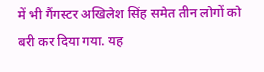में भी गैंगस्टर अखिलेश सिंह समेत तीन लोगों को बरी कर दिया गया. यह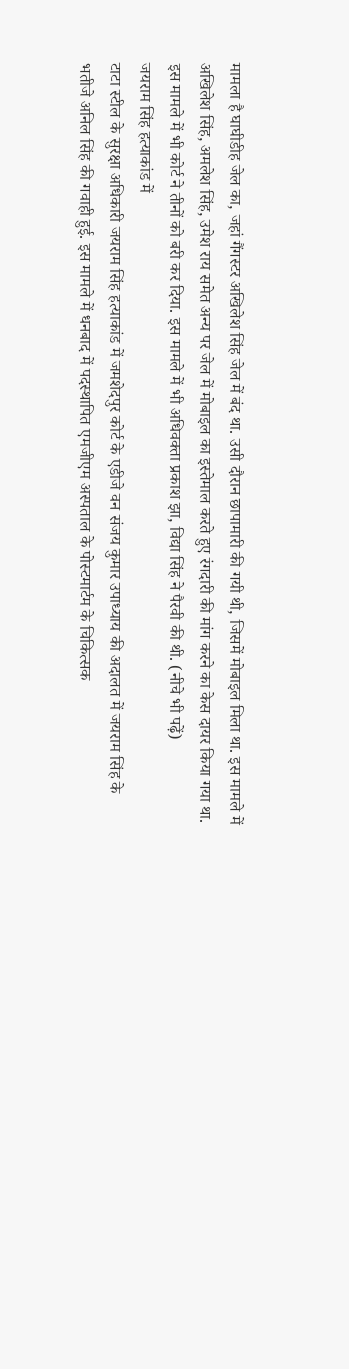मामला है घाघीडीह जेल का, जहां गैंगस्टर अखिलेश सिंह जेल में बंद था. उसी दौरान छापामारी की गयी थी, जिसमें मोबाइल मिला था. इस मामले में अखिलेश सिंह, अमलेश सिंह, उमेश राय समेत अन्य पर जेल में मोबाइल का इस्तेमाल करते हुए रंगदारी की मांग करने का केस दायर किया गया था. इस मामले में भी कोर्ट ने तीनों को बरी कर दिया. इस मामले में भी अधिवक्ता प्रकाश झा, विद्या सिंह ने पैरवी की थी. (नीचे भी पढ़ें)
जयराम सिंह हत्याकांड में
टाटा स्टील के सुरक्षा अधिकारी जयराम सिंह हत्याकांड में जमशेदपुर कोर्ट के एडीजे वन संजय कुमार उपाध्याय की अदालत में जयराम सिंह के भतीजे अनिल सिंह की गवाही हुई. इस मामले में धनबाद में पदस्थापित एमजीएम अस्पताल के पोस्टमार्टम के चिकित्सक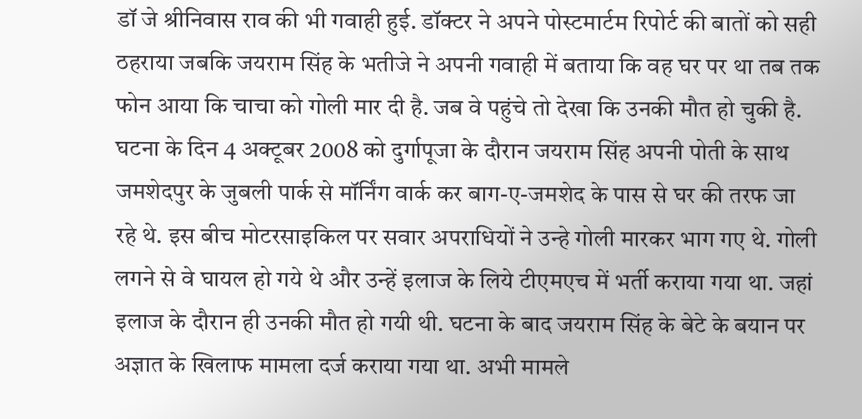डॉ जे श्रीनिवास राव की भी गवाही हुई. डॉक्टर ने अपने पोस्टमार्टम रिपोर्ट की बातों को सही ठहराया जबकि जयराम सिंह के भतीजे ने अपनी गवाही में बताया कि वह घर पर था तब तक फोन आया कि चाचा को गोली मार दी है. जब वे पहुंचे तो देखा कि उनकी मौत हो चुकी है. घटना के दिन 4 अक्टूबर 2008 को दुर्गापूजा के दौरान जयराम सिंह अपनी पोती के साथ जमशेदपुर के जुबली पार्क से मॉर्निंग वार्क कर बाग-ए-जमशेद के पास से घर की तरफ जा रहे थे. इस बीच मोटरसाइकिल पर सवार अपराधियों ने उन्हे गोली मारकर भाग गए थे. गोली लगने से वे घायल हो गये थे और उन्हें इलाज के लिये टीएमएच में भर्ती कराया गया था. जहां इलाज के दौरान ही उनकी मौत हो गयी थी. घटना के बाद जयराम सिंह के बेटे के बयान पर अज्ञात के खिलाफ मामला दर्ज कराया गया था. अभी मामले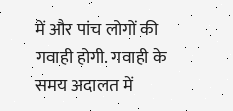में और पांच लोगों की गवाही होगी. गवाही के समय अदालत में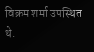विक्रम शर्मा उपस्थित थे.